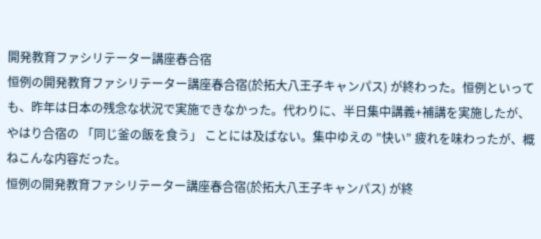開発教育ファシリテーター講座春合宿
恒例の開発教育ファシリテーター講座春合宿(於拓大八王子キャンパス) が終わった。恒例といっても、昨年は日本の残念な状況で実施できなかった。代わりに、半日集中講義+補講を実施したが、やはり合宿の 「同じ釜の飯を食う」 ことには及ばない。集中ゆえの ”快い” 疲れを味わったが、概ねこんな内容だった。
恒例の開発教育ファシリテーター講座春合宿(於拓大八王子キャンパス) が終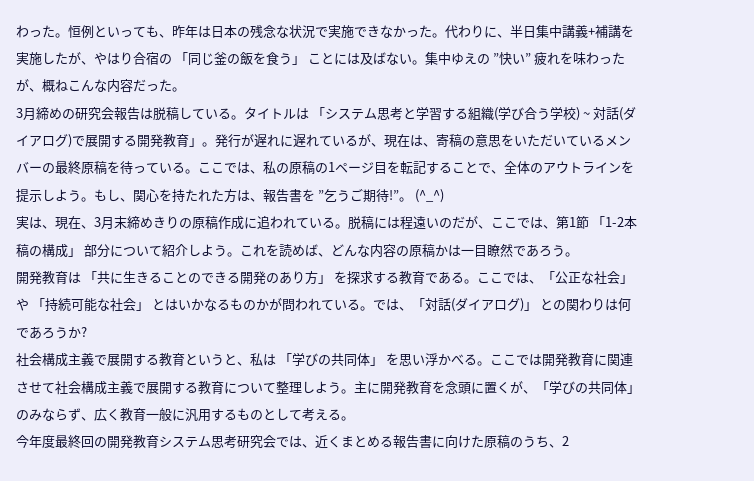わった。恒例といっても、昨年は日本の残念な状況で実施できなかった。代わりに、半日集中講義+補講を実施したが、やはり合宿の 「同じ釜の飯を食う」 ことには及ばない。集中ゆえの ”快い” 疲れを味わったが、概ねこんな内容だった。
3月締めの研究会報告は脱稿している。タイトルは 「システム思考と学習する組織(学び合う学校) ~ 対話(ダイアログ)で展開する開発教育」。発行が遅れに遅れているが、現在は、寄稿の意思をいただいているメンバーの最終原稿を待っている。ここでは、私の原稿の1ページ目を転記することで、全体のアウトラインを提示しよう。もし、関心を持たれた方は、報告書を ”乞うご期待!”。 (^_^)
実は、現在、3月末締めきりの原稿作成に追われている。脱稿には程遠いのだが、ここでは、第1節 「1-2本稿の構成」 部分について紹介しよう。これを読めば、どんな内容の原稿かは一目瞭然であろう。
開発教育は 「共に生きることのできる開発のあり方」 を探求する教育である。ここでは、「公正な社会」 や 「持続可能な社会」 とはいかなるものかが問われている。では、「対話(ダイアログ)」 との関わりは何であろうか?
社会構成主義で展開する教育というと、私は 「学びの共同体」 を思い浮かべる。ここでは開発教育に関連させて社会構成主義で展開する教育について整理しよう。主に開発教育を念頭に置くが、「学びの共同体」 のみならず、広く教育一般に汎用するものとして考える。
今年度最終回の開発教育システム思考研究会では、近くまとめる報告書に向けた原稿のうち、2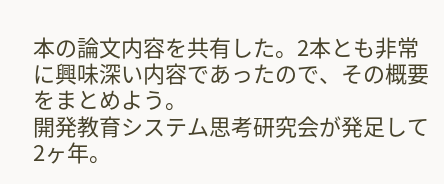本の論文内容を共有した。2本とも非常に興味深い内容であったので、その概要をまとめよう。
開発教育システム思考研究会が発足して2ヶ年。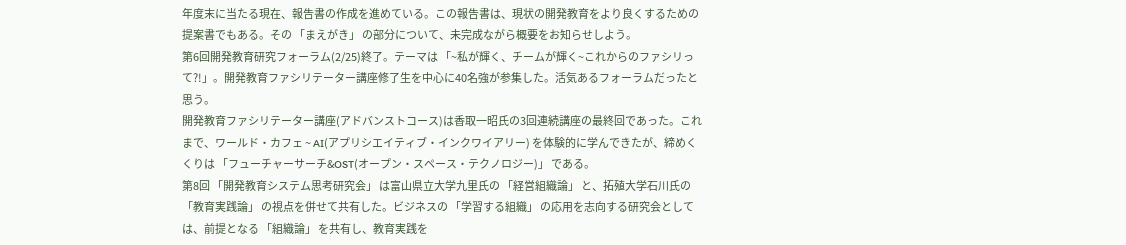年度末に当たる現在、報告書の作成を進めている。この報告書は、現状の開発教育をより良くするための提案書でもある。その 「まえがき」 の部分について、未完成ながら概要をお知らせしよう。
第6回開発教育研究フォーラム(2/25)終了。テーマは 「~私が輝く、チームが輝く~これからのファシリって?!」。開発教育ファシリテーター講座修了生を中心に40名強が参集した。活気あるフォーラムだったと思う。
開発教育ファシリテーター講座(アドバンストコース)は香取一昭氏の3回連続講座の最終回であった。これまで、ワールド・カフェ ~ AI(アプリシエイティブ・インクワイアリー) を体験的に学んできたが、締めくくりは 「フューチャーサーチ&OST(オープン・スペース・テクノロジー)」 である。
第8回 「開発教育システム思考研究会」 は富山県立大学九里氏の 「経営組織論」 と、拓殖大学石川氏の 「教育実践論」 の視点を併せて共有した。ビジネスの 「学習する組織」 の応用を志向する研究会としては、前提となる 「組織論」 を共有し、教育実践を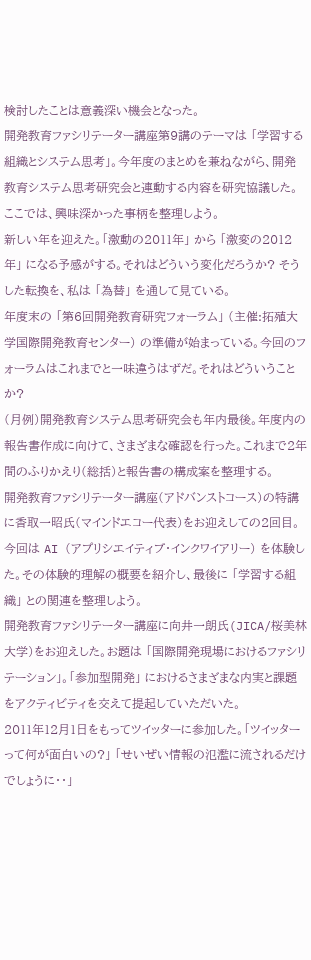検討したことは意義深い機会となった。
開発教育ファシリテーター講座第9講のテーマは 「学習する組織とシステム思考」。今年度のまとめを兼ねながら、開発教育システム思考研究会と連動する内容を研究協議した。ここでは、興味深かった事柄を整理しよう。
新しい年を迎えた。「激動の2011年」 から 「激変の2012年」 になる予感がする。それはどういう変化だろうか? そうした転換を、私は 「為替」 を通して見ている。
年度末の 「第6回開発教育研究フォーラム」 (主催:拓殖大学国際開発教育センター) の準備が始まっている。今回のフォーラムはこれまでと一味違うはずだ。それはどういうことか?
(月例)開発教育システム思考研究会も年内最後。年度内の報告書作成に向けて、さまざまな確認を行った。これまで2年間のふりかえり(総括)と報告書の構成案を整理する。
開発教育ファシリテーター講座(アドバンストコース)の特講に香取一昭氏(マインドエコー代表)をお迎えしての2回目。今回は AI (アプリシエイティブ・インクワイアリー) を体験した。その体験的理解の概要を紹介し、最後に 「学習する組織」 との関連を整理しよう。
開発教育ファシリテーター講座に向井一朗氏(JICA/桜美林大学)をお迎えした。お題は 「国際開発現場におけるファシリテーション」。「参加型開発」 におけるさまざまな内実と課題をアクティビティを交えて提起していただいた。
2011年12月1日をもってツイッターに参加した。「ツイッターって何が面白いの?」 「せいぜい情報の氾濫に流されるだけでしょうに・・」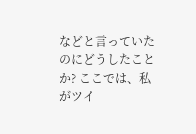などと言っていたのにどうしたことか? ここでは、私がツイ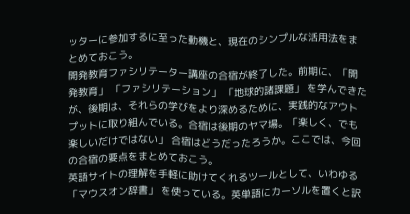ッターに参加するに至った動機と、現在のシンプルな活用法をまとめておこう。
開発教育ファシリテーター講座の合宿が終了した。前期に、「開発教育」 「ファシリテーション」 「地球的諸課題」 を学んできたが、後期は、それらの学びをより深めるために、実践的なアウトプットに取り組んでいる。合宿は後期のヤマ場。「楽しく、でも楽しいだけではない」 合宿はどうだったろうか。ここでは、今回の合宿の要点をまとめておこう。
英語サイトの理解を手軽に助けてくれるツールとして、いわゆる 「マウスオン辞書」 を使っている。英単語にカーソルを置くと訳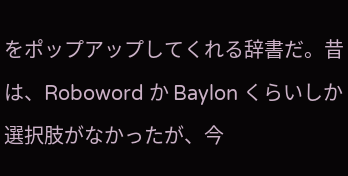をポップアップしてくれる辞書だ。昔は、Roboword か Baylon くらいしか選択肢がなかったが、今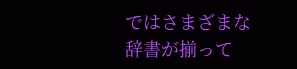ではさまざまな辞書が揃って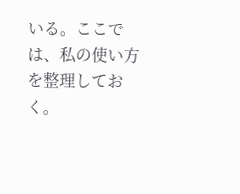いる。ここでは、私の使い方を整理しておく。